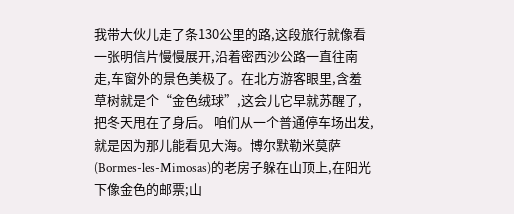我带大伙儿走了条130公里的路,这段旅行就像看一张明信片慢慢展开,沿着密西沙公路一直往南走,车窗外的景色美极了。在北方游客眼里,含羞草树就是个“金色绒球”,这会儿它早就苏醒了,把冬天甩在了身后。 咱们从一个普通停车场出发,就是因为那儿能看见大海。博尔默勒米莫萨(Bormes-les-Mimosas)的老房子躲在山顶上,在阳光下像金色的邮票;山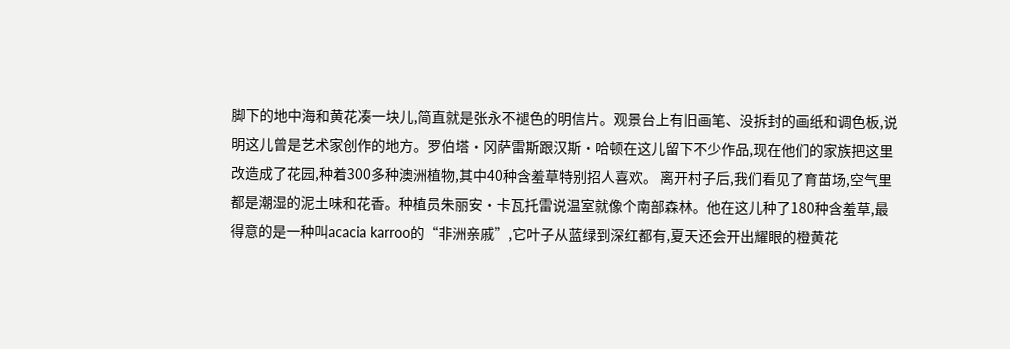脚下的地中海和黄花凑一块儿,简直就是张永不褪色的明信片。观景台上有旧画笔、没拆封的画纸和调色板,说明这儿曾是艺术家创作的地方。罗伯塔·冈萨雷斯跟汉斯·哈顿在这儿留下不少作品,现在他们的家族把这里改造成了花园,种着300多种澳洲植物,其中40种含羞草特别招人喜欢。 离开村子后,我们看见了育苗场,空气里都是潮湿的泥土味和花香。种植员朱丽安·卡瓦托雷说温室就像个南部森林。他在这儿种了180种含羞草,最得意的是一种叫acacia karroo的“非洲亲戚”,它叶子从蓝绿到深红都有,夏天还会开出耀眼的橙黄花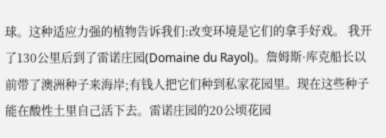球。这种适应力强的植物告诉我们:改变环境是它们的拿手好戏。 我开了130公里后到了雷诺庄园(Domaine du Rayol)。詹姆斯·库克船长以前带了澳洲种子来海岸;有钱人把它们种到私家花园里。现在这些种子能在酸性土里自己活下去。雷诺庄园的20公顷花园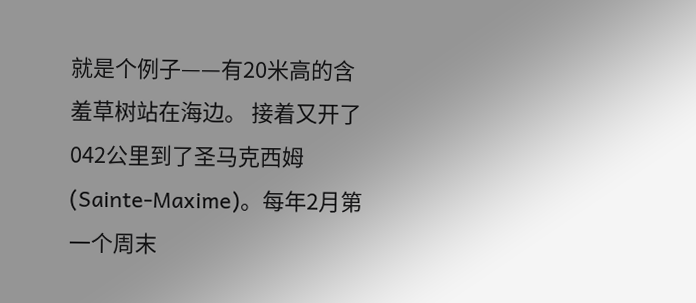就是个例子——有20米高的含羞草树站在海边。 接着又开了042公里到了圣马克西姆(Sainte-Maxime)。每年2月第一个周末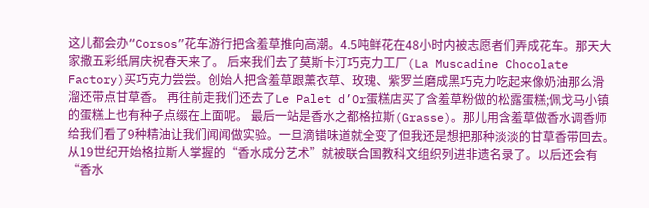这儿都会办“Corsos”花车游行把含羞草推向高潮。4.5吨鲜花在48小时内被志愿者们弄成花车。那天大家撒五彩纸屑庆祝春天来了。 后来我们去了莫斯卡汀巧克力工厂(La Muscadine Chocolate Factory)买巧克力尝尝。创始人把含羞草跟薰衣草、玫瑰、紫罗兰磨成黑巧克力吃起来像奶油那么滑溜还带点甘草香。 再往前走我们还去了Le Palet d’Or蛋糕店买了含羞草粉做的松露蛋糕;佩戈马小镇的蛋糕上也有种子点缀在上面呢。 最后一站是香水之都格拉斯(Grasse)。那儿用含羞草做香水调香师给我们看了9种精油让我们闻闻做实验。一旦滴错味道就全变了但我还是想把那种淡淡的甘草香带回去。 从19世纪开始格拉斯人掌握的“香水成分艺术”就被联合国教科文组织列进非遗名录了。以后还会有“香水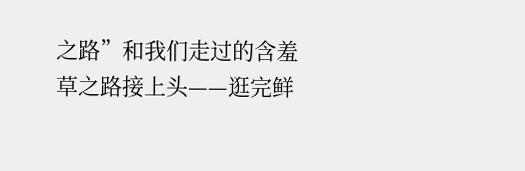之路”和我们走过的含羞草之路接上头——逛完鲜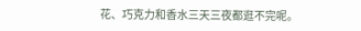花、巧克力和香水三天三夜都逛不完呢。